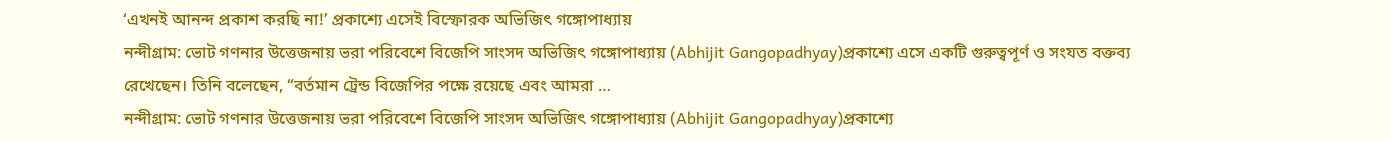‘এখনই আনন্দ প্রকাশ করছি না!’ প্রকাশ্যে এসেই বিস্ফোরক অভিজিৎ গঙ্গোপাধ্যায়
নন্দীগ্রাম: ভোট গণনার উত্তেজনায় ভরা পরিবেশে বিজেপি সাংসদ অভিজিৎ গঙ্গোপাধ্যায় (Abhijit Gangopadhyay)প্রকাশ্যে এসে একটি গুরুত্বপূর্ণ ও সংযত বক্তব্য রেখেছেন। তিনি বলেছেন, “বর্তমান ট্রেন্ড বিজেপির পক্ষে রয়েছে এবং আমরা …
নন্দীগ্রাম: ভোট গণনার উত্তেজনায় ভরা পরিবেশে বিজেপি সাংসদ অভিজিৎ গঙ্গোপাধ্যায় (Abhijit Gangopadhyay)প্রকাশ্যে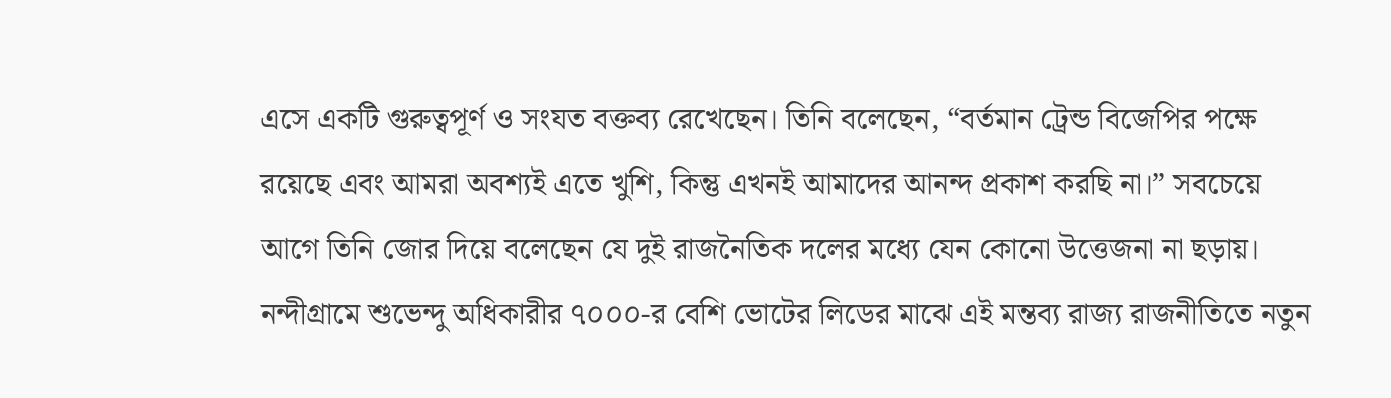এসে একটি গুরুত্বপূর্ণ ও সংযত বক্তব্য রেখেছেন। তিনি বলেছেন, “বর্তমান ট্রেন্ড বিজেপির পক্ষে রয়েছে এবং আমরা অবশ্যই এতে খুশি, কিন্তু এখনই আমাদের আনন্দ প্রকাশ করছি না।” সবচেয়ে আগে তিনি জোর দিয়ে বলেছেন যে দুই রাজনৈতিক দলের মধ্যে যেন কোনো উত্তেজনা না ছড়ায়।
নন্দীগ্রামে শুভেন্দু অধিকারীর ৭০০০-র বেশি ভোটের লিডের মাঝে এই মন্তব্য রাজ্য রাজনীতিতে নতুন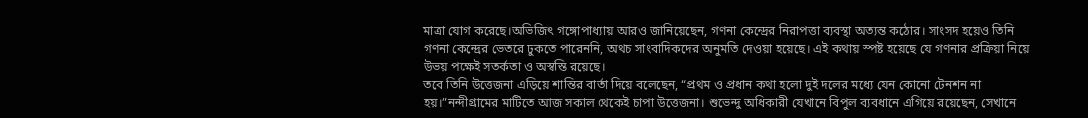মাত্রা যোগ করেছে।অভিজিৎ গঙ্গোপাধ্যায় আরও জানিয়েছেন, গণনা কেন্দ্রের নিরাপত্তা ব্যবস্থা অত্যন্ত কঠোর। সাংসদ হয়েও তিনি গণনা কেন্দ্রের ভেতরে ঢুকতে পারেননি, অথচ সাংবাদিকদের অনুমতি দেওয়া হয়েছে। এই কথায় স্পষ্ট হয়েছে যে গণনার প্রক্রিয়া নিয়ে উভয় পক্ষেই সতর্কতা ও অস্বস্তি রয়েছে।
তবে তিনি উত্তেজনা এড়িয়ে শান্তির বার্তা দিয়ে বলেছেন, “প্রথম ও প্রধান কথা হলো দুই দলের মধ্যে যেন কোনো টেনশন না হয়।”নন্দীগ্রামের মাটিতে আজ সকাল থেকেই চাপা উত্তেজনা। শুভেন্দু অধিকারী যেখানে বিপুল ব্যবধানে এগিয়ে রয়েছেন, সেখানে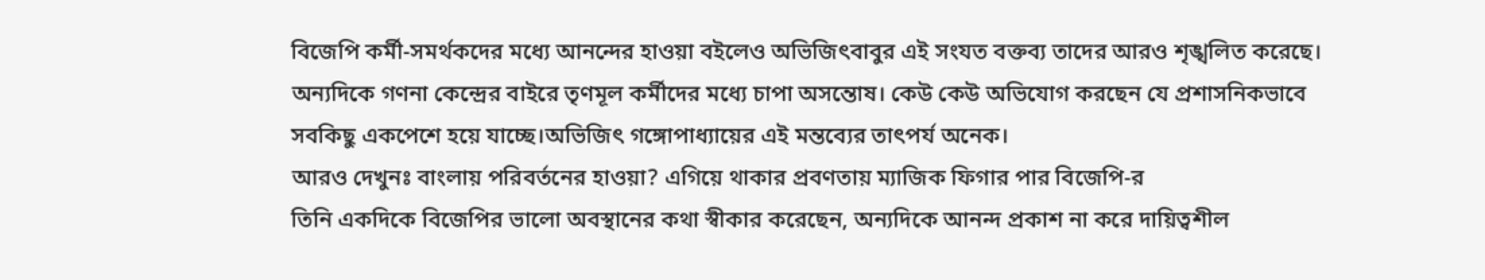বিজেপি কর্মী-সমর্থকদের মধ্যে আনন্দের হাওয়া বইলেও অভিজিৎবাবুর এই সংযত বক্তব্য তাদের আরও শৃঙ্খলিত করেছে। অন্যদিকে গণনা কেন্দ্রের বাইরে তৃণমূল কর্মীদের মধ্যে চাপা অসন্তোষ। কেউ কেউ অভিযোগ করছেন যে প্রশাসনিকভাবে সবকিছু একপেশে হয়ে যাচ্ছে।অভিজিৎ গঙ্গোপাধ্যায়ের এই মন্তব্যের তাৎপর্য অনেক।
আরও দেখুনঃ বাংলায় পরিবর্তনের হাওয়া? এগিয়ে থাকার প্রবণতায় ম্যাজিক ফিগার পার বিজেপি-র
তিনি একদিকে বিজেপির ভালো অবস্থানের কথা স্বীকার করেছেন, অন্যদিকে আনন্দ প্রকাশ না করে দায়িত্বশীল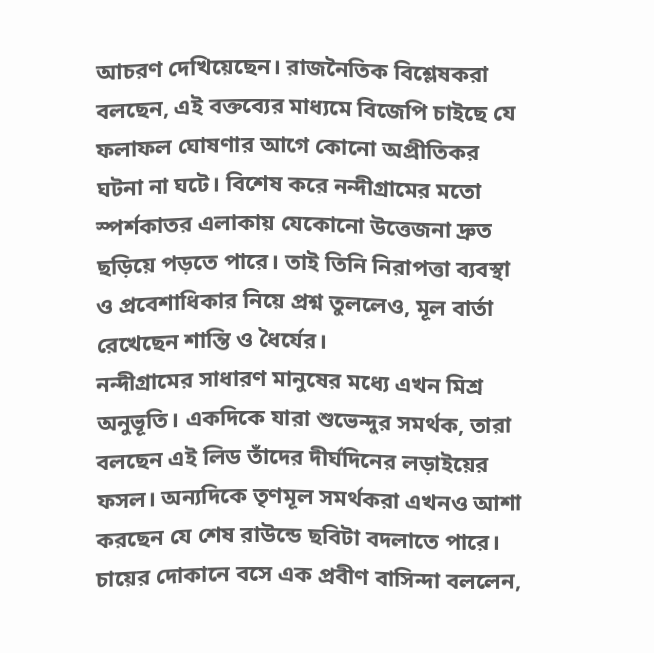আচরণ দেখিয়েছেন। রাজনৈতিক বিশ্লেষকরা বলছেন, এই বক্তব্যের মাধ্যমে বিজেপি চাইছে যে ফলাফল ঘোষণার আগে কোনো অপ্রীতিকর ঘটনা না ঘটে। বিশেষ করে নন্দীগ্রামের মতো স্পর্শকাতর এলাকায় যেকোনো উত্তেজনা দ্রুত ছড়িয়ে পড়তে পারে। তাই তিনি নিরাপত্তা ব্যবস্থা ও প্রবেশাধিকার নিয়ে প্রশ্ন তুললেও, মূল বার্তা রেখেছেন শান্তি ও ধৈর্যের।
নন্দীগ্রামের সাধারণ মানুষের মধ্যে এখন মিশ্র অনুভূতি। একদিকে যারা শুভেন্দুর সমর্থক, তারা বলছেন এই লিড তাঁদের দীর্ঘদিনের লড়াইয়ের ফসল। অন্যদিকে তৃণমূল সমর্থকরা এখনও আশা করছেন যে শেষ রাউন্ডে ছবিটা বদলাতে পারে। চায়ের দোকানে বসে এক প্রবীণ বাসিন্দা বললেন,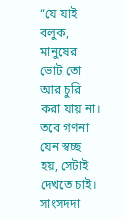“যে যাই বলুক, মানুষের ভোট তো আর চুরি করা যায় না। তবে গণনা যেন স্বচ্ছ হয়, সেটাই দেখতে চাই। সাংসদদা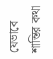যেভাবে শান্তির কথা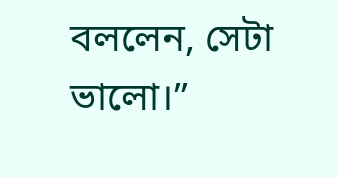বললেন, সেটা ভালো।”